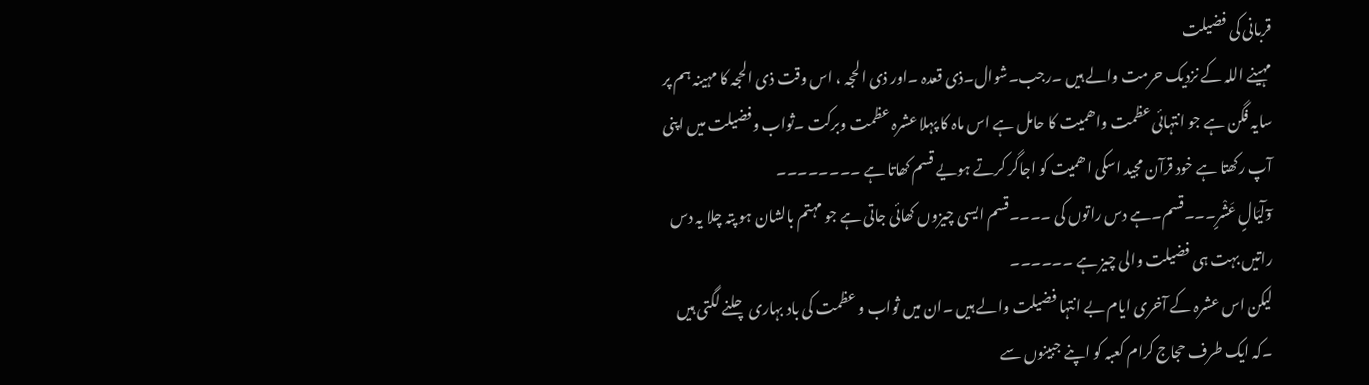قربانی کی فضیلت
مہینے اللہ کے نزدیک حرمت والے ہیں ۔رجب۔شوال۔ذی قعدہ ۔اور ذی الحجہ ، اس وقت ذی الحجہ کا مہینہ ہم پر سایہ فگن ہے جو انتہائی عظمت واھمیت کا حامل ہے اس ماہ کا پہلا عشرہ عظمت وبرکت ۔ثواب وفضیلت میں اپنی آپ رکھتا ہے خود قرآن مجید اسکی اھمیت کو اجاگر کرتے ہویے قسم کھاتا ہے ۔۔۔۔۔۔۔۔
وٓلٓیَالٍ عَشْرٍ۔۔۔قسم۔ہے دس راتوں کی ۔۔۔۔قسم ایسی چیزوں کھائی جاتی ہے جو مہتم بالشان ہو پتہ چلا یہ دس راتیں بہت ہی فضیلت والی چیز ہے ۔۔۔۔۔۔‌
لیکن اس عشرہ کے آخری ایام بے انتہا فضیلت والے ہیں ۔ان میں ثواب و عظمت کی باد بہاری چلنے لگتی ہیں ۔کہ ایک طرف حجاج کرام کعبہ کو اپنے جبینوں سے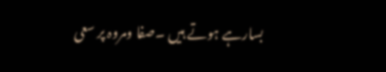بسارہے ہوتے ہیں ۔صفا ومروہ پر سعی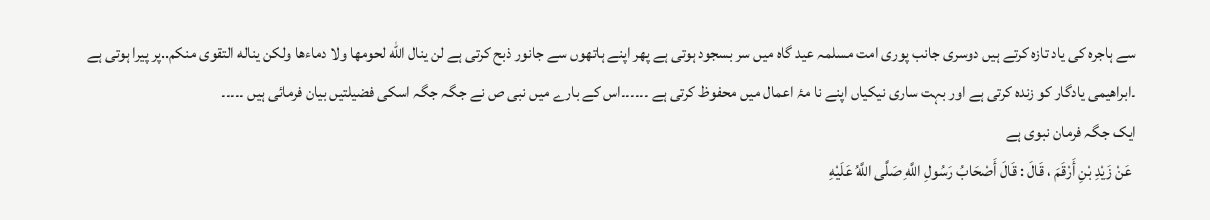سے ہاجرہ کی یاد تازہ کرتے ہیں دوسری جانب پوری امت مسلمہ عید گاہ میں سر بسجود ہوتی ہے پھر اپنے ہاتھوں سے جانور ذبح کرتی ہے لن ينال الله لحومه‍ا ولا دماءه‍ا ولكن يناله التقوى منكم..پر پیرا ہوتی ہے ۔ابراھیمی یادگار کو زندہ کرتی ہے اور بہت ساری نیکیاں اپنے نا مۂ اعمال میں محفوظ کرتی ہے ۔۔۔۔۔۔اس کے بارے میں نبی ص نے جگہ جگہ اسکی فضیلتیں بیان فرمائی ہیں ۔۔۔۔۔
ایک جگہ فرمان نبوی ہے
 عَنْ زَيْدِ بْنِ أَرْقَمَ ، قَالَ : قَالَ أَصْحَابُ رَسُولِ اللَّهِ صَلَّى اللَّهُ عَلَيْهِ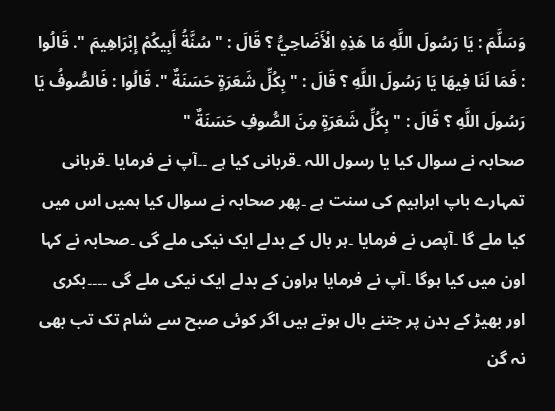وَسَلَّمَ : يَا رَسُولَ اللَّهِ مَا هَذِهِ الْأَضَاحِيُّ ؟ قَالَ : " سُنَّةُ أَبِيكُمْ إِبْرَاهِيمَ ". قَالُوا : فَمَا لَنَا فِيهَا يَا رَسُولَ اللَّهِ ؟ قَالَ : " بِكُلِّ شَعَرَةٍ حَسَنَةٌ ". قَالُوا : فَالصُّوفُ يَا رَسُولَ اللَّهِ ؟ قَالَ : " بِكُلِّ شَعَرَةٍ مِنَ الصُّوفِ حَسَنَةٌ "
صحابہ نے سوال کیا یا رسول اللہ ۔قربانی کیا ہے ۔۔آپ نے فرمایا ۔قربانی تمہارے باپ ابراہیم کی سنت ہے ۔پھر صحابہ نے سوال کیا ہمیں اس میں کیا ملے گا ۔آپص نے فرمایا ۔ہر بال کے بدلے ایک نیکی ملے گی ۔صحابہ نے کہا اون میں کیا ہوگا ۔آپ نے فرمایا ہراون کے بدلے ایک نیکی ملے گی ۔۔۔۔بکری اور بھیڑ کے بدن پر جتنے بال ہوتے ہیں اگر کوئی صبح سے شام تک تب بھی نہ گن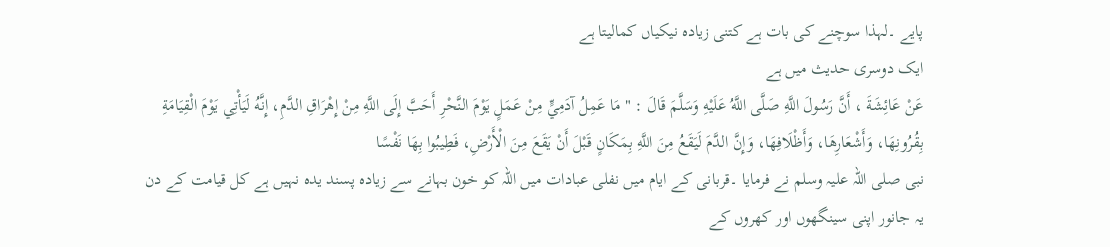پایے ۔لہذا سوچنے کی بات ہے کتنی زیادہ نیکیاں کمالیتا ہے
ایک دوسری حدیث میں ہے
عَنْ عَائِشَةَ ، أَنَّ رَسُولَ اللَّهِ صَلَّى اللَّهُ عَلَيْهِ وَسَلَّمَ قَالَ : " مَا عَمِلُ آدَمِيٍّ مِنْ عَمَلٍ يَوْمَ النَّحْرِ أَحَبَّ إِلَى اللَّهِ مِنْ إِهْرَاقِ الدَّمِ، إِنَّهُ لَيَأْتِي يَوْمَ الْقِيَامَةِ بِقُرُونِهَا، وَأَشْعَارِهَا، وَأَظْلَافِهَا، وَإِنَّ الدَّمَ لَيَقَعُ مِنَ اللَّهِ بِمَكَانٍ قَبْلَ أَنْ يَقَعَ مِنَ الْأَرْضِ، فَطِيبُوا بِهَا نَفْسًا
نبی صلی اللہ علیہ وسلم نے فرمایا ۔قربانی کے ایام میں نفلی عبادات میں اللہ کو خون بہانے سے زیادہ پسند یدہ نہیں ہے کل قیامت کے دن یہ جانور اپنی سینگھوں اور کھروں کے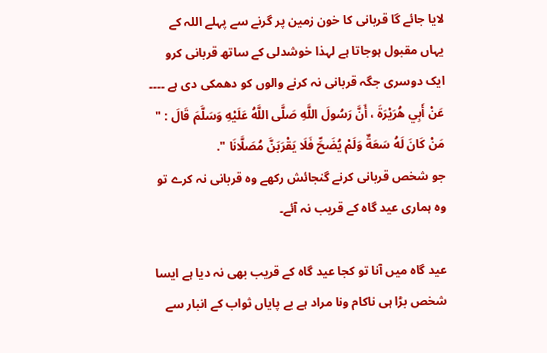لایا جائے گا قربانی کا خون زمین پر گرنے سے پہلے اللہ کے یہاں مقبول ہوجاتا ہے لہذا خوشدلی کے ساتھ قربانی کرو
ایک دوسری جگہ قربانی نہ کرنے والوں کو دھمکی دی ہے ۔۔۔۔
عَنْ أَبِي هُرَيْرَةَ ، أَنَّ رَسُولَ اللَّهِ صَلَّى اللَّهُ عَلَيْهِ وَسَلَّمَ قَالَ : " مَنْ كَانَ لَهُ سَعَةٌ وَلَمْ يُضَحِّ فَلَا يَقْرَبَنَّ مُصَلَّانَا ".
جو شخص قربانی کرنے گنجائش رکھے وہ قربانی نہ کرے تو وہ ہماری عید گاہ کے قریب نہ آئے۔

عید گاہ میں آنا تو کجا عید گاہ کے قریب بھی نہ دیا ہے ایسا شخص بڑا ہی ناکام ونا مراد ہے بے پایاں ثواب کے انبار سے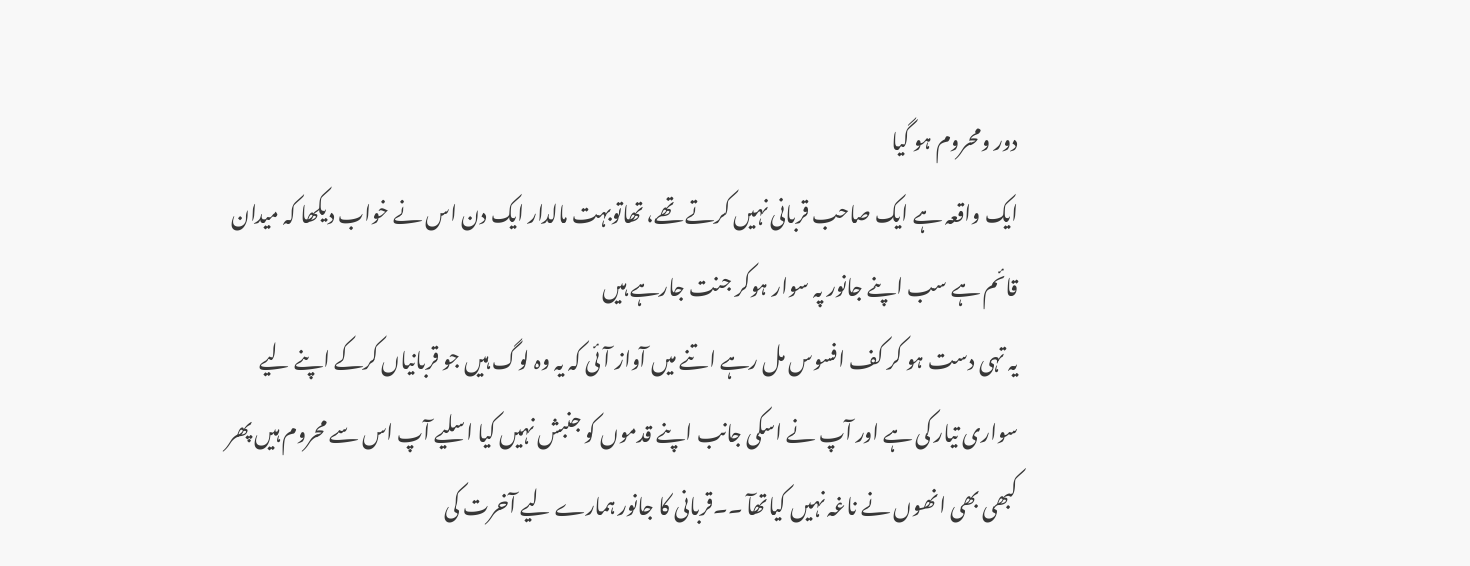دور ومحروم ہو گیا
ایک واقعہ ہے ایک صاحب قربانی نہیں کرتے تھے، تھاتوبہت مالدار ایک دن اس نے خواب دیکھا کہ میدان قائم ہے سب اپنے جانور پہ سوار ہوکر جنت جارہے ہیں
یہ تہی دست ہو کر کف افسوس مل رہے اتنے میں آواز آئی کہ یہ وہ لوگ ہیں جو قربانیاں کرکے اپنے لیے سواری تیار کی ہے اور آپ نے اسکی جانب اپنے قدموں کو جنبش نہیں کیا اسلیے آپ اس سے محروم ہیں پھر کبھی بھی انھوں نے ناغہ نہیں کیاتھآ ۔۔قربانی کا جانور ہمارے لیے آخرت کی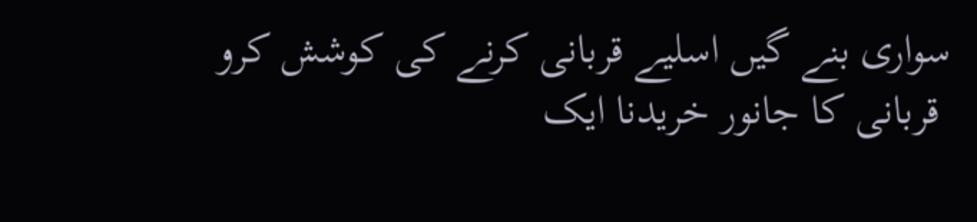سواری بنے گیں اسلیے قربانی کرنے کی کوشش کرو
 قربانی کا جانور خریدنا ایک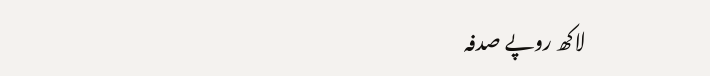لاکھ روپے صدفہ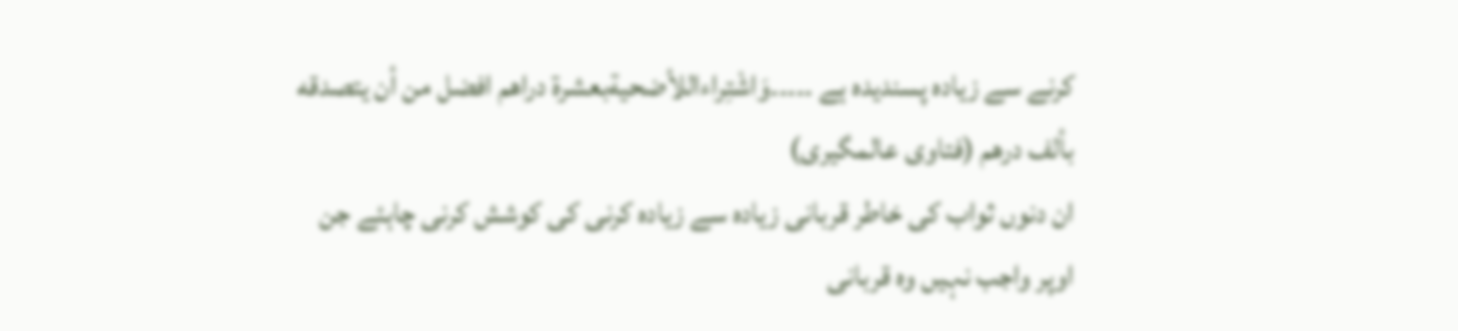کرنے سے زیادہ پسندیدہ ہے ۔۔۔۔۔وَاشْتِراءاللأضحيةبعشرة دراه‍م افضل من أن يتصدقه بألف دره‍م (فتاوی عالمگیری)
ان دنوں ثواب کی خاطر قربانی زیادہ سے زیادہ کرنی کی کوشش کرنی چاہئے جن اوپر واجب نہیں وہ قربانی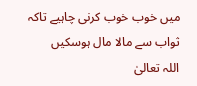میں خوب خوب کرنی چاہیے تاکہ ثواب سے مالا مال ہوسکیں
اللہ تعالیٰ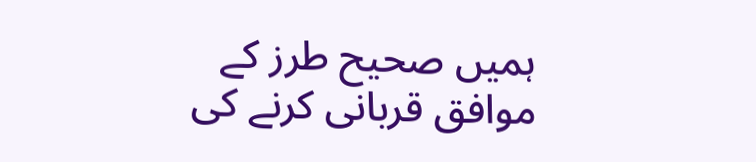ہمیں صحیح طرز کے موافق قربانی کرنے کی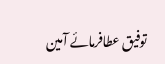توفیق عطافرمائے آمین